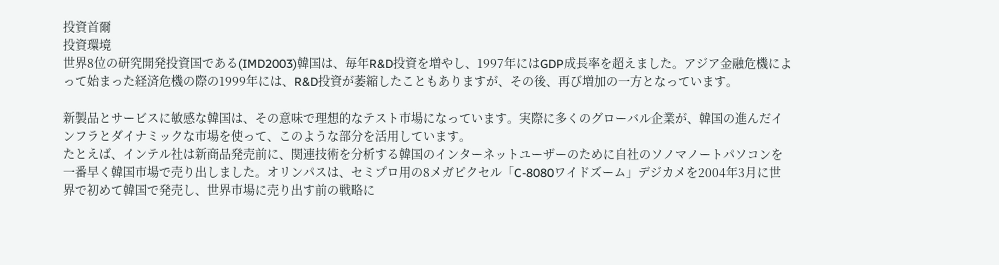投資首爾
投資環境
世界8位の研究開発投資国である(IMD2003)韓国は、毎年R&D投資を増やし、1997年にはGDP成長率を超えました。アジア金融危機によって始まった経済危機の際の1999年には、R&D投資が萎縮したこともありますが、その後、再び増加の一方となっています。

新製品とサービスに敏感な韓国は、その意味で理想的なテスト市場になっています。実際に多くのグローバル企業が、韓国の進んだインフラとダイナミックな市場を使って、このような部分を活用しています。
たとえば、インテル社は新商品発売前に、関連技術を分析する韓国のインターネットユーザーのために自社のソノマノートパソコンを一番早く韓国市場で売り出しました。オリンパスは、セミプロ用の8メガピクセル「C-8080ワイドズーム」デジカメを2004年3月に世界で初めて韓国で発売し、世界市場に売り出す前の戦略に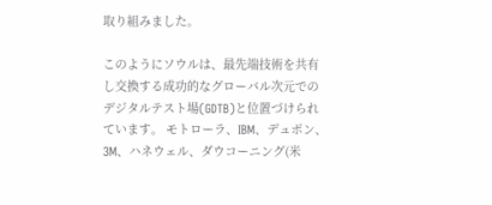取り組みました。

このようにソウルは、最先端技術を共有し交換する成功的なグローバル次元でのデジタルテスト場(GDTB)と位置づけられています。 モトローラ、IBM、デュポン、3M、ハネウェル、ダウコーニング(米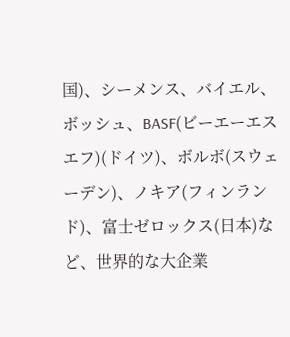国)、シーメンス、バイエル、ボッシュ、BASF(ビーエーエスエフ)(ドイツ)、ボルボ(スウェーデン)、ノキア(フィンランド)、富士ゼロックス(日本)など、世界的な大企業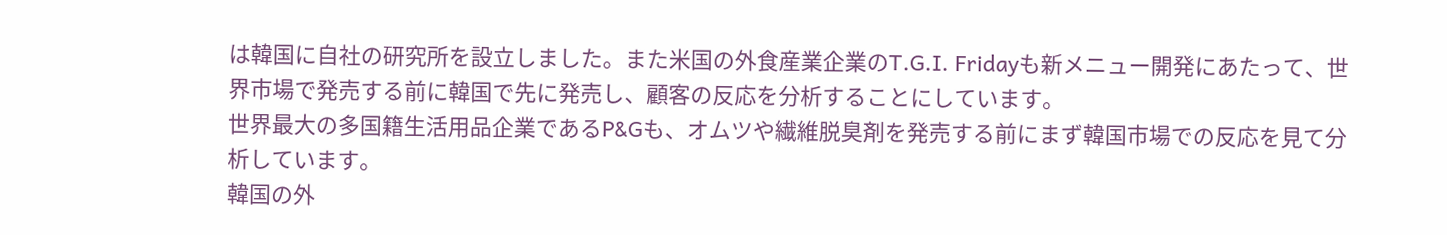は韓国に自社の研究所を設立しました。また米国の外食産業企業のT.G.I. Fridayも新メニュー開発にあたって、世界市場で発売する前に韓国で先に発売し、顧客の反応を分析することにしています。
世界最大の多国籍生活用品企業であるP&Gも、オムツや繊維脱臭剤を発売する前にまず韓国市場での反応を見て分析しています。
韓国の外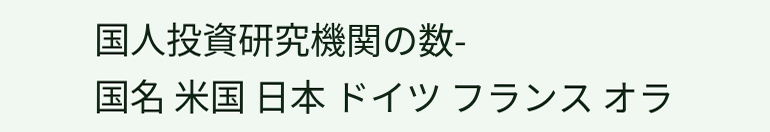国人投資研究機関の数-
国名 米国 日本 ドイツ フランス オラ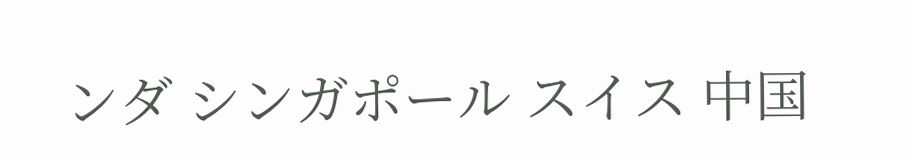ンダ シンガポール スイス 中国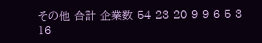その他 合計 企業数 54 23 20 9 9 6 5 3 16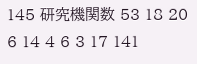145 研究機関数 53 18 20 6 14 4 6 3 17 141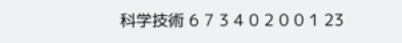科学技術 6 7 3 4 0 2 0 0 1 23